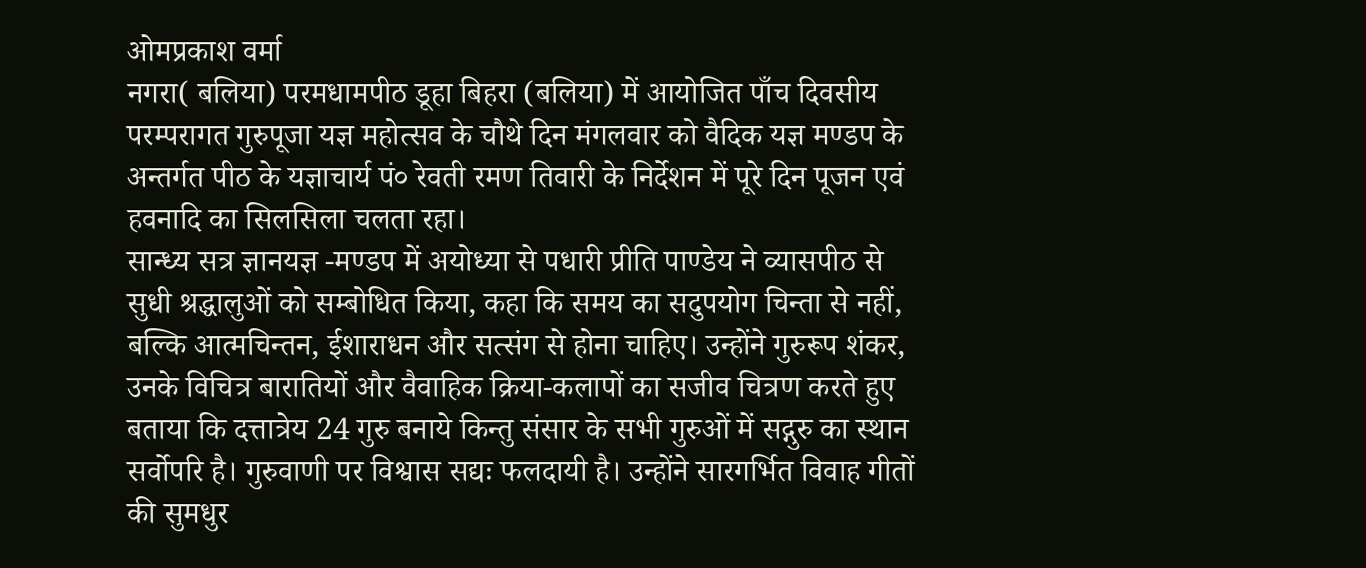ओमप्रकाश वर्मा
नगरा( बलिया) परमधामपीठ डूहा बिहरा (बलिया) में आयोजित पाँच दिवसीय परम्परागत गुरुपूजा यज्ञ महोत्सव के चौथे दिन मंगलवार को वैदिक यज्ञ मण्डप के अन्तर्गत पीठ के यज्ञाचार्य पं० रेवती रमण तिवारी के निर्देशन में पूरे दिन पूजन एवं हवनादि का सिलसिला चलता रहा।
सान्ध्य सत्र ज्ञानयज्ञ -मण्डप में अयोध्या से पधारी प्रीति पाण्डेय ने व्यासपीठ से सुधी श्रद्धालुओं को सम्बोधित किया, कहा कि समय का सदुपयोग चिन्ता से नहीं, बल्कि आत्मचिन्तन, ईशाराधन और सत्संग से होना चाहिए। उन्होंने गुरुरूप शंकर, उनके विचित्र बारातियों और वैवाहिक क्रिया-कलापों का सजीव चित्रण करते हुए बताया कि दत्तात्रेय 24 गुरु बनाये किन्तु संसार के सभी गुरुओं में सद्गुरु का स्थान सर्वोपरि है। गुरुवाणी पर विश्वास सद्यः फलदायी है। उन्होंने सारगर्भित विवाह गीतों की सुमधुर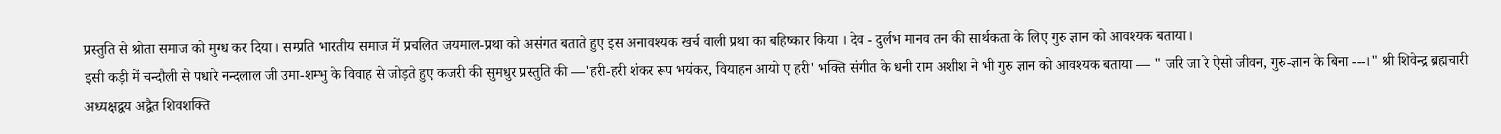प्रस्तुति से श्रोता समाज को मुग्ध कर दिया। सम्प्रति भारतीय समाज में प्रचलित जयमाल-प्रथा को असंगत बताते हुए इस अनावश्यक खर्च वाली प्रथा का बहिष्कार किया । देव - दुर्लभ मानव तन की सार्थकता के लिए गुरु ज्ञान को आवश्यक बताया।
इसी कड़ी में चन्दौली से पधारे नन्दलाल जी उमा-शम्भु के विवाह से जोड़ते हुए कजरी की सुमधुर प्रस्तुति की —'हरी-हरी शंकर रूप भयंकर, वियाहन आयो ए हरी' भक्ति संगीत के धनी राम अशीश ने भी गुरु ज्ञान को आवश्यक बताया — " जरि जा रे ऐसो जीवन, गुरु-ज्ञान के बिना ---।" श्री शिवेन्द्र ब्रह्मचारी अध्यक्षद्वय अद्वैत शिवशक्ति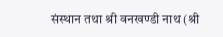संस्थान तथा श्री वनखण्डी नाथ (श्री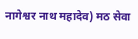नागेश्वर नाथ महादेव) मठ सेवा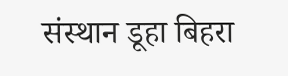संस्थान डूहा बिहरा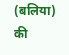(बलिया) की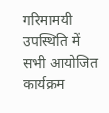गरिमामयी उपस्थिति में सभी आयोजित कार्यक्रम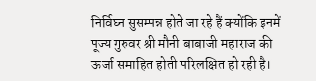निर्विघ्न सुसम्पन्न होते जा रहे हैं क्योंकि इनमें पूज्य गुरुवर श्री मौनी बाबाजी महाराज की ऊर्जा समाहित होती परिलक्षित हो रही है।